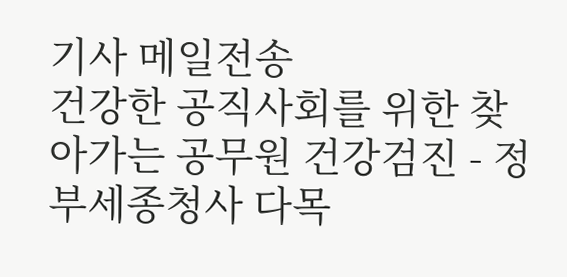기사 메일전송
건강한 공직사회를 위한 찾아가는 공무원 건강검진 - 정부세종청사 다목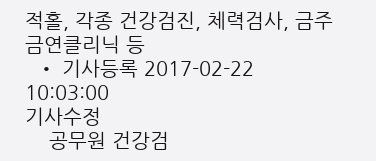적홀, 각종 건강검진, 체력검사, 금주금연클리닉 등
  • 기사등록 2017-02-22 10:03:00
기사수정
    공무원 건강검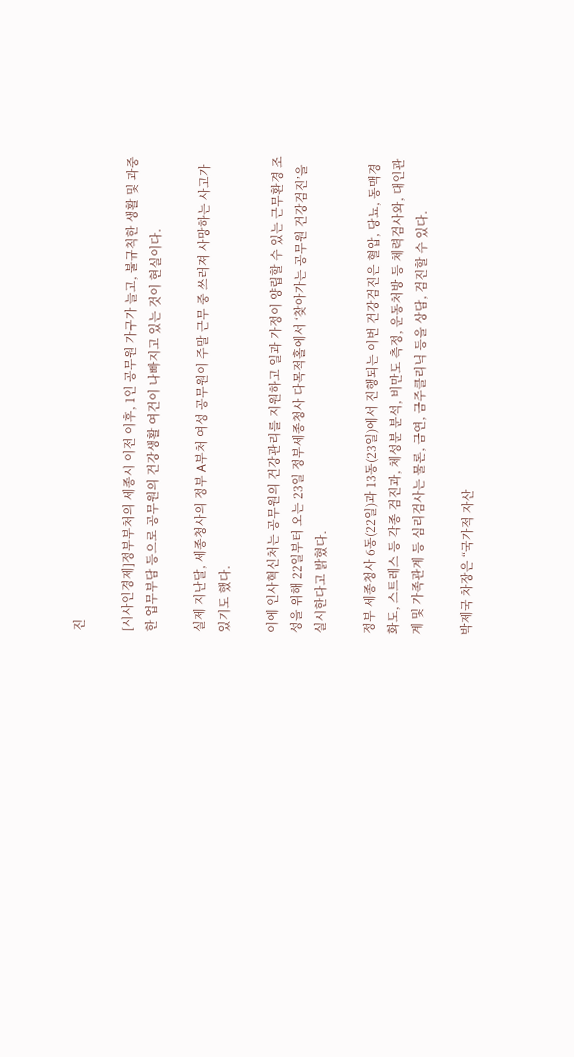진

[시사인경제]정부부처의 세종시 이전 이후, 1인 공무원 가구가 늘고, 불규칙한 생활 및 과중한 업무부담 등으로 공무원의 건강생활 여건이 나빠지고 있는 것이 현실이다.

실제 지난달, 세종청사의 정부 A부처 여성 공무원이 주말 근무 중 쓰러져 사망하는 사고가 있기도 했다.

이에 인사혁신처는 공무원의 건강관리를 지원하고 일과 가정이 양립할 수 있는 근무환경 조성을 위해 22일부터 오는 23일 정부세종청사 다목적홀에서 ‘찾아가는 공무원 건강검진’을 실시한다고 밝혔다.

정부 세종청사 6동(22일)과 13동(23일)에서 진행되는 이번 건강검진은 혈압, 당뇨, 동맥경화도, 스트레스 등 각종 검진과, 체성분 분석, 비만도 측정, 운동처방 등 체력검사와, 대인관계 및 가족관계 등 심리검사는 물론, 금연, 금주클리닉 등을 상담, 검진할 수 있다.

박제국 차장은 “국가적 자산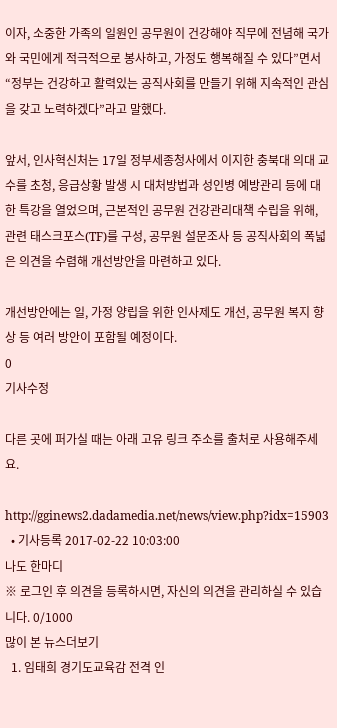이자, 소중한 가족의 일원인 공무원이 건강해야 직무에 전념해 국가와 국민에게 적극적으로 봉사하고, 가정도 행복해질 수 있다”면서 “정부는 건강하고 활력있는 공직사회를 만들기 위해 지속적인 관심을 갖고 노력하겠다”라고 말했다.

앞서, 인사혁신처는 17일 정부세종청사에서 이지한 충북대 의대 교수를 초청, 응급상황 발생 시 대처방법과 성인병 예방관리 등에 대한 특강을 열었으며, 근본적인 공무원 건강관리대책 수립을 위해, 관련 태스크포스(TF)를 구성, 공무원 설문조사 등 공직사회의 폭넓은 의견을 수렴해 개선방안을 마련하고 있다.

개선방안에는 일, 가정 양립을 위한 인사제도 개선, 공무원 복지 향상 등 여러 방안이 포함될 예정이다.
0
기사수정

다른 곳에 퍼가실 때는 아래 고유 링크 주소를 출처로 사용해주세요.

http://gginews2.dadamedia.net/news/view.php?idx=15903
  • 기사등록 2017-02-22 10:03:00
나도 한마디
※ 로그인 후 의견을 등록하시면, 자신의 의견을 관리하실 수 있습니다. 0/1000
많이 본 뉴스더보기
  1. 임태희 경기도교육감 전격 인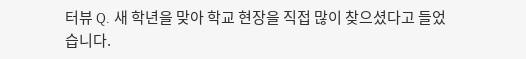터뷰 Q. 새 학년을 맞아 학교 현장을 직접 많이 찾으셨다고 들었습니다.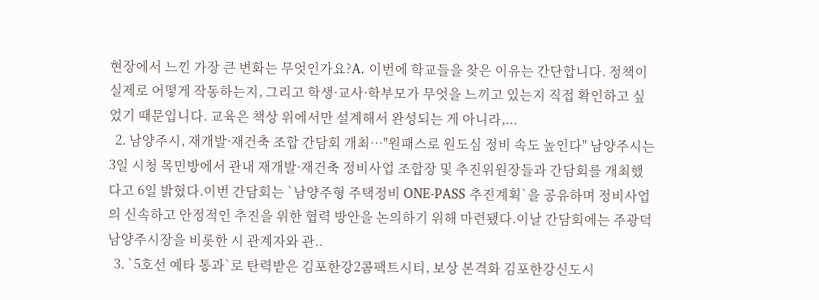현장에서 느낀 가장 큰 변화는 무엇인가요?A. 이번에 학교들을 찾은 이유는 간단합니다. 정책이 실제로 어떻게 작동하는지, 그리고 학생·교사·학부모가 무엇을 느끼고 있는지 직접 확인하고 싶었기 때문입니다. 교육은 책상 위에서만 설계해서 완성되는 게 아니라,...
  2. 남양주시, 재개발·재건축 조합 간담회 개최…"원패스로 원도심 정비 속도 높인다" 남양주시는 3일 시청 목민방에서 관내 재개발·재건축 정비사업 조합장 및 추진위원장들과 간담회를 개최했다고 6일 밝혔다.이번 간담회는 `남양주형 주택정비 ONE-PASS 추진계획`을 공유하며 정비사업의 신속하고 안정적인 추진을 위한 협력 방안을 논의하기 위해 마련됐다.이날 간담회에는 주광덕 남양주시장을 비롯한 시 관계자와 관..
  3. `5호선 예타 통과`로 탄력받은 김포한강2콤팩트시티, 보상 본격화 김포한강신도시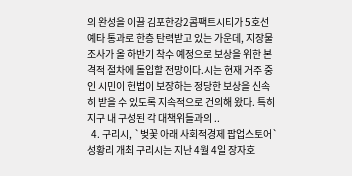의 완성을 이끌 김포한강2콤팩트시티가 5호선 예타 통과로 한층 탄력받고 있는 가운데, 지장물 조사가 올 하반기 착수 예정으로 보상을 위한 본격적 절차에 돌입할 전망이다.시는 현재 거주 중인 시민이 헌법이 보장하는 정당한 보상을 신속히 받을 수 있도록 지속적으로 건의해 왔다. 특히 지구 내 구성된 각 대책위들과의 ..
  4. 구리시, `벚꽃 아래 사회적경제 팝업스토어` 성황리 개최 구리시는 지난 4월 4일 장자호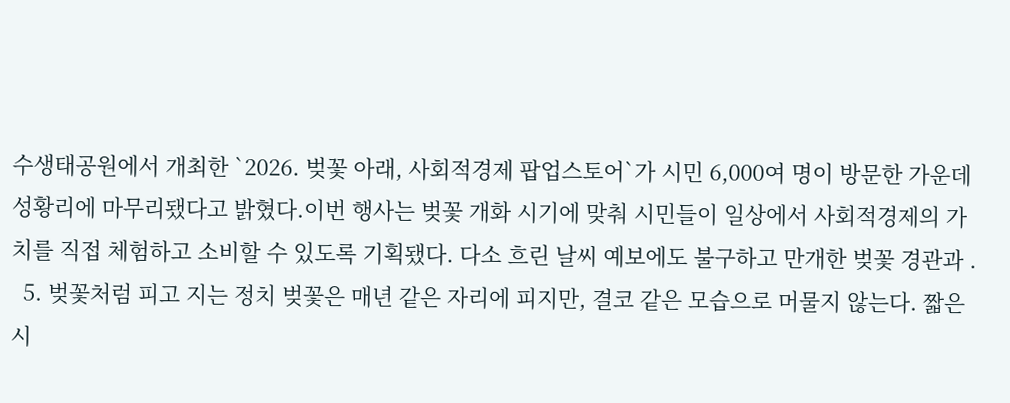수생태공원에서 개최한 `2026. 벚꽃 아래, 사회적경제 팝업스토어`가 시민 6,000여 명이 방문한 가운데 성황리에 마무리됐다고 밝혔다.이번 행사는 벚꽃 개화 시기에 맞춰 시민들이 일상에서 사회적경제의 가치를 직접 체험하고 소비할 수 있도록 기획됐다. 다소 흐린 날씨 예보에도 불구하고 만개한 벚꽃 경관과 .
  5. 벚꽃처럼 피고 지는 정치 벚꽃은 매년 같은 자리에 피지만, 결코 같은 모습으로 머물지 않는다. 짧은 시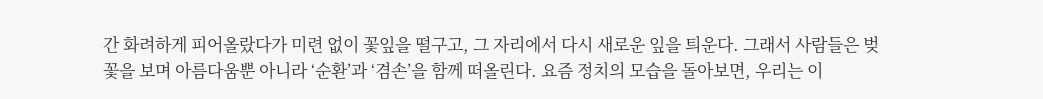간 화려하게 피어올랐다가 미련 없이 꽃잎을 떨구고, 그 자리에서 다시 새로운 잎을 틔운다. 그래서 사람들은 벚꽃을 보며 아름다움뿐 아니라 ‘순환’과 ‘겸손’을 함께 떠올린다. 요즘 정치의 모습을 돌아보면, 우리는 이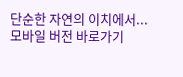단순한 자연의 이치에서...
모바일 버전 바로가기